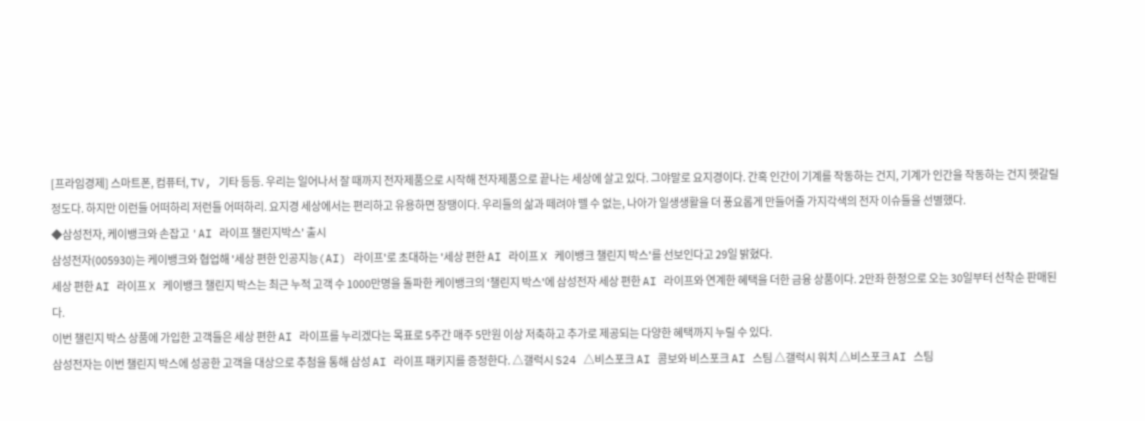[프라임경제] 스마트폰, 컴퓨터, TV, 기타 등등. 우리는 일어나서 잘 때까지 전자제품으로 시작해 전자제품으로 끝나는 세상에 살고 있다. 그야말로 요지경이다. 간혹 인간이 기계를 작동하는 건지, 기계가 인간을 작동하는 건지 헷갈릴 정도다. 하지만 이런들 어떠하리 저런들 어떠하리. 요지경 세상에서는 편리하고 유용하면 장땡이다. 우리들의 삶과 떼려야 뗄 수 없는, 나아가 일생생활을 더 풍요롭게 만들어줄 가지각색의 전자 이슈들을 선별했다.
◆삼성전자, 케이뱅크와 손잡고 'AI 라이프 챌린지박스' 출시
삼성전자(005930)는 케이뱅크와 협업해 '세상 편한 인공지능(AI) 라이프'로 초대하는 '세상 편한 AI 라이프 X 케이뱅크 챌린지 박스'를 선보인다고 29일 밝혔다.
세상 편한 AI 라이프 X 케이뱅크 챌린지 박스는 최근 누적 고객 수 1000만명을 돌파한 케이뱅크의 '챌린지 박스'에 삼성전자 세상 편한 AI 라이프와 연계한 혜택을 더한 금융 상품이다. 2만좌 한정으로 오는 30일부터 선착순 판매된다.
이번 챌린지 박스 상품에 가입한 고객들은 세상 편한 AI 라이프를 누리겠다는 목표로 5주간 매주 5만원 이상 저축하고 추가로 제공되는 다양한 혜택까지 누릴 수 있다.
삼성전자는 이번 챌린지 박스에 성공한 고객을 대상으로 추첨을 통해 삼성 AI 라이프 패키지를 증정한다. △갤럭시 S24 △비스포크 AI 콤보와 비스포크 AI 스팀 △갤럭시 워치 △비스포크 AI 스팀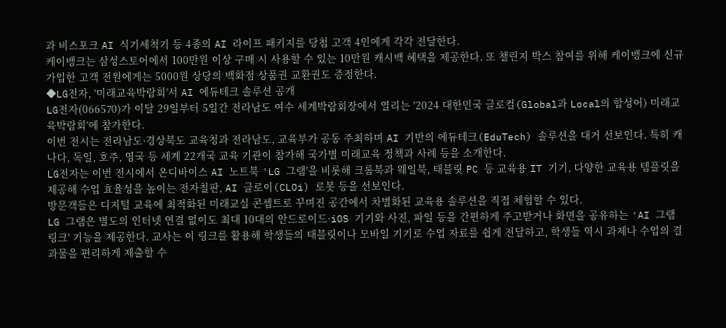과 비스포크 AI 식기세척기 등 4종의 AI 라이프 패키지를 당첨 고객 4인에게 각각 전달한다.
케이뱅크는 삼성스토어에서 100만원 이상 구매 시 사용할 수 있는 10만원 캐시백 혜택을 제공한다. 또 챌린지 박스 참여를 위해 케이뱅크에 신규 가입한 고객 전원에게는 5000원 상당의 백화점 상품권 교환권도 증정한다.
◆LG전자, '미래교육박람회'서 AI 에듀테크 솔루션 공개
LG전자(066570)가 이달 29일부터 5일간 전라남도 여수 세계박람회장에서 열리는 '2024 대한민국 글로컬(Global과 Local의 합성어) 미래교육박람회'에 참가한다.
이번 전시는 전라남도·경상북도 교육청과 전라남도, 교육부가 공동 주최하며 AI 기반의 에듀테크(EduTech) 솔루션을 대거 선보인다. 특히 캐나다, 독일, 호주, 영국 등 세계 22개국 교육 기관이 참가해 국가별 미래교육 정책과 사례 등을 소개한다.
LG전자는 이번 전시에서 온디바이스 AI 노트북 'LG 그램'을 비롯해 크롬북과 웨일북, 태블릿 PC 등 교육용 IT 기기, 다양한 교육용 템플릿을 제공해 수업 효율성을 높이는 전자칠판, AI 클로이(CLOi) 로봇 등을 선보인다.
방문객들은 디지털 교육에 최적화된 미래교실 콘셉트로 꾸며진 공간에서 차별화된 교육용 솔루션을 직접 체험할 수 있다.
LG 그램은 별도의 인터넷 연결 없이도 최대 10대의 안드로이드·iOS 기기와 사진, 파일 등을 간편하게 주고받거나 화면을 공유하는 'AI 그램 링크' 기능을 제공한다. 교사는 이 링크를 활용해 학생들의 태블릿이나 모바일 기기로 수업 자료를 쉽게 전달하고, 학생들 역시 과제나 수업의 결과물을 편리하게 제출할 수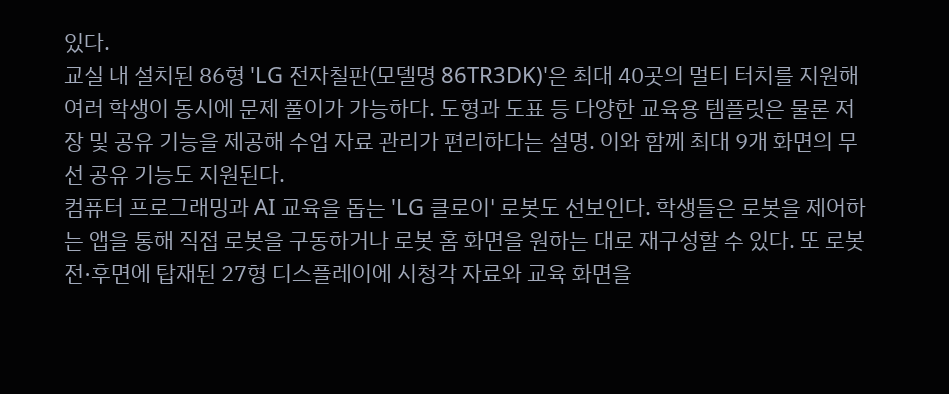있다.
교실 내 설치된 86형 'LG 전자칠판(모델명 86TR3DK)'은 최대 40곳의 멀티 터치를 지원해 여러 학생이 동시에 문제 풀이가 가능하다. 도형과 도표 등 다양한 교육용 템플릿은 물론 저장 및 공유 기능을 제공해 수업 자료 관리가 편리하다는 설명. 이와 함께 최대 9개 화면의 무선 공유 기능도 지원된다.
컴퓨터 프로그래밍과 AI 교육을 돕는 'LG 클로이' 로봇도 선보인다. 학생들은 로봇을 제어하는 앱을 통해 직접 로봇을 구동하거나 로봇 홈 화면을 원하는 대로 재구성할 수 있다. 또 로봇 전·후면에 탑재된 27형 디스플레이에 시청각 자료와 교육 화면을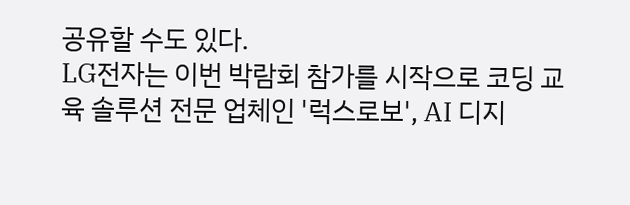공유할 수도 있다.
LG전자는 이번 박람회 참가를 시작으로 코딩 교육 솔루션 전문 업체인 '럭스로보', AI 디지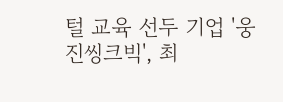털 교육 선두 기업 '웅진씽크빅', 최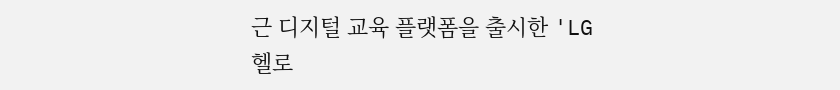근 디지털 교육 플랫폼을 출시한 'LG 헬로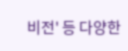비전' 등 다양한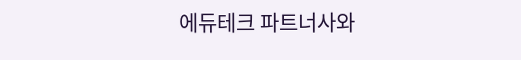에듀테크 파트너사와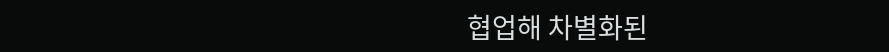협업해 차별화된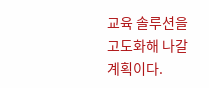교육 솔루션을 고도화해 나갈 계획이다.